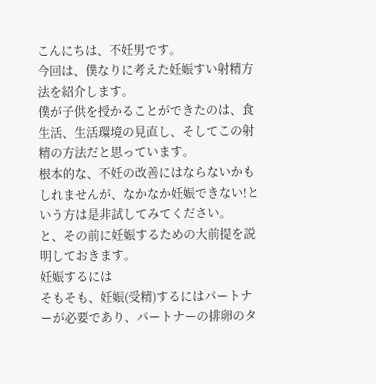こんにちは、不妊男です。
今回は、僕なりに考えた妊娠すい射精方法を紹介します。
僕が子供を授かることができたのは、食生活、生活環境の見直し、そしてこの射精の方法だと思っています。
根本的な、不妊の改善にはならないかもしれませんが、なかなか妊娠できない!という方は是非試してみてください。
と、その前に妊娠するための大前提を説明しておきます。
妊娠するには
そもそも、妊娠(受精)するにはパートナーが必要であり、パートナーの排卵のタ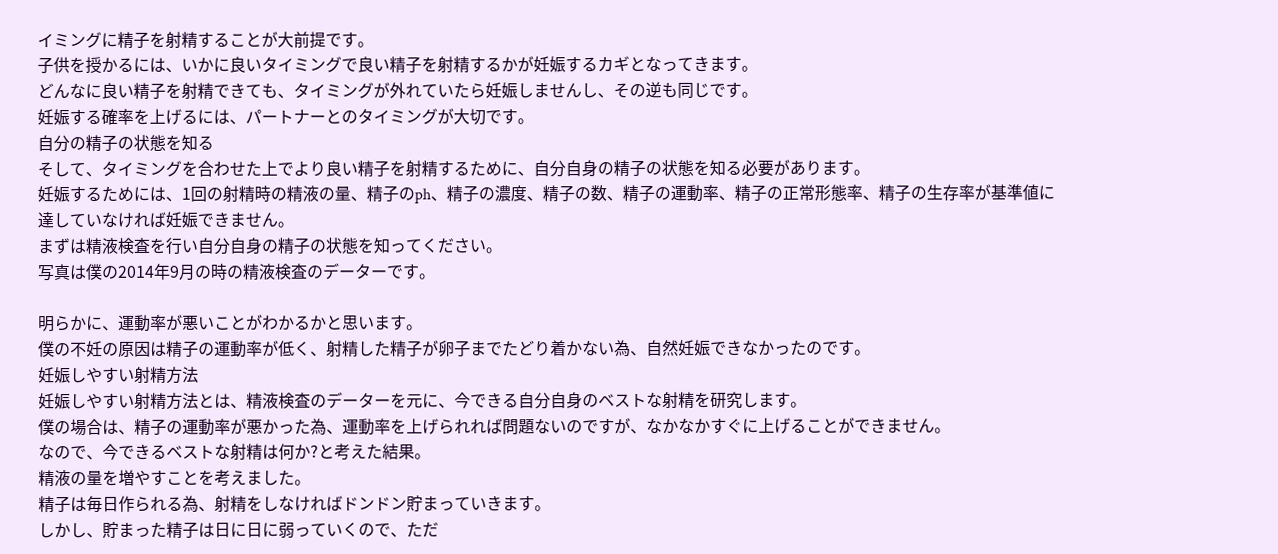イミングに精子を射精することが大前提です。
子供を授かるには、いかに良いタイミングで良い精子を射精するかが妊娠するカギとなってきます。
どんなに良い精子を射精できても、タイミングが外れていたら妊娠しませんし、その逆も同じです。
妊娠する確率を上げるには、パートナーとのタイミングが大切です。
自分の精子の状態を知る
そして、タイミングを合わせた上でより良い精子を射精するために、自分自身の精子の状態を知る必要があります。
妊娠するためには、1回の射精時の精液の量、精子のph、精子の濃度、精子の数、精子の運動率、精子の正常形態率、精子の生存率が基準値に達していなければ妊娠できません。
まずは精液検査を行い自分自身の精子の状態を知ってください。
写真は僕の2014年9月の時の精液検査のデーターです。

明らかに、運動率が悪いことがわかるかと思います。
僕の不妊の原因は精子の運動率が低く、射精した精子が卵子までたどり着かない為、自然妊娠できなかったのです。
妊娠しやすい射精方法
妊娠しやすい射精方法とは、精液検査のデーターを元に、今できる自分自身のベストな射精を研究します。
僕の場合は、精子の運動率が悪かった為、運動率を上げられれば問題ないのですが、なかなかすぐに上げることができません。
なので、今できるベストな射精は何か?と考えた結果。
精液の量を増やすことを考えました。
精子は毎日作られる為、射精をしなければドンドン貯まっていきます。
しかし、貯まった精子は日に日に弱っていくので、ただ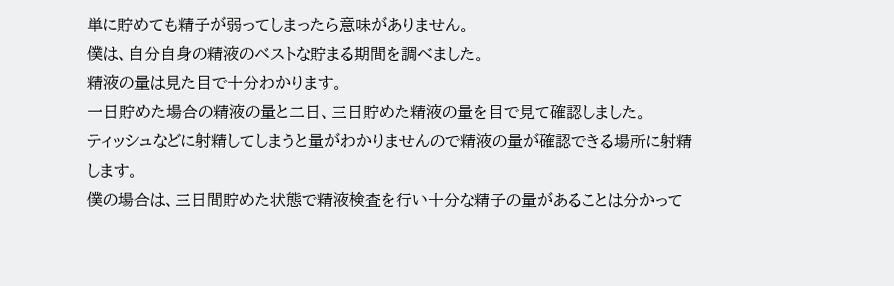単に貯めても精子が弱ってしまったら意味がありません。
僕は、自分自身の精液のベストな貯まる期間を調べました。
精液の量は見た目で十分わかります。
一日貯めた場合の精液の量と二日、三日貯めた精液の量を目で見て確認しました。
ティッシュなどに射精してしまうと量がわかりませんので精液の量が確認できる場所に射精します。
僕の場合は、三日間貯めた状態で精液検査を行い十分な精子の量があることは分かって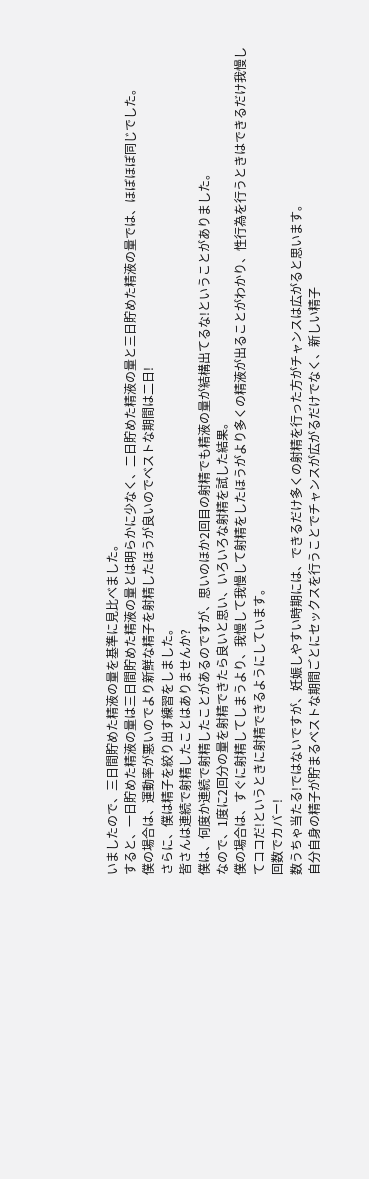いましたので、三日間貯めた精液の量を基準に見比べました。
すると、一日貯めた精液の量は三日間貯めた精液の量とは明らかに少なく、二日貯めた精液の量と三日貯めた精液の量では、ほぼほぼ同じでした。
僕の場合は、運動率が悪いのでより新鮮な精子を射精したほうが良いのでベストな期間は二日!
さらに、僕は精子を絞り出す練習をしました。
皆さんは連続で射精したことはありませんか?
僕は、何度か連続で射精したことがあるのですが、思いのほか2回目の射精でも精液の量が結構出てるな!ということがありました。
なので、1度に2回分の量を射精できたら良いと思い、いろいろな射精を試した結果。
僕の場合は、すぐに射精してしまうより、我慢して我慢して射精をしたほうがより多くの精液が出ることがわかり、性行為を行うときはできるだけ我慢してココだ!というときに射精できるようにしています。
回数でカバー!
数うちゃ当たる!ではないですが、妊娠しやすい時期には、できるだけ多くの射精を行った方がチャンスは広がると思います。
自分自身の精子が貯まるベストな期間ごとにセックスを行うことでチャンスが広がるだけでなく、新しい精子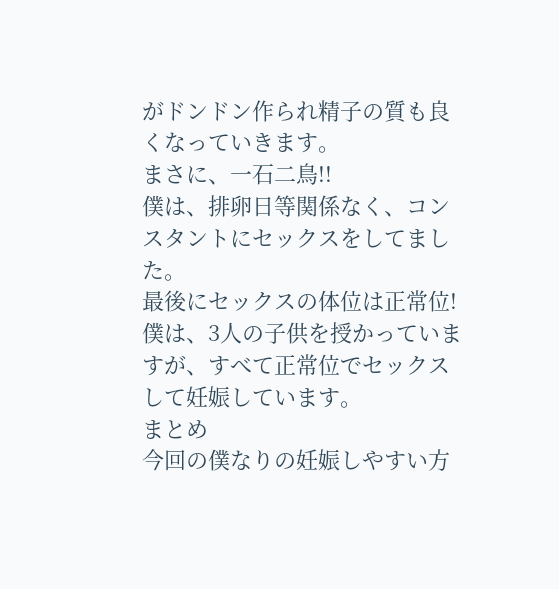がドンドン作られ精子の質も良くなっていきます。
まさに、一石二鳥!!
僕は、排卵日等関係なく、コンスタントにセックスをしてました。
最後にセックスの体位は正常位!
僕は、3人の子供を授かっていますが、すべて正常位でセックスして妊娠しています。
まとめ
今回の僕なりの妊娠しやすい方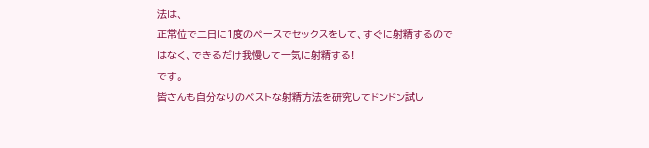法は、
正常位で二日に1度のペースでセックスをして、すぐに射精するのではなく、できるだけ我慢して一気に射精する!
です。
皆さんも自分なりのベストな射精方法を研究してドンドン試し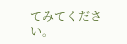てみてください。